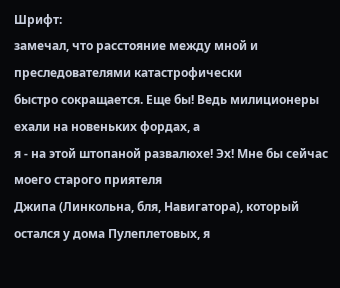Шрифт:
замечал, что расстояние между мной и преследователями катастрофически
быстро сокращается. Еще бы! Ведь милиционеры ехали на новеньких фордах, а
я - на этой штопаной развалюхе! Эх! Мне бы сейчас моего старого приятеля
Джипа (Линкольна, бля, Навигатора), который остался у дома Пулеплетовых, я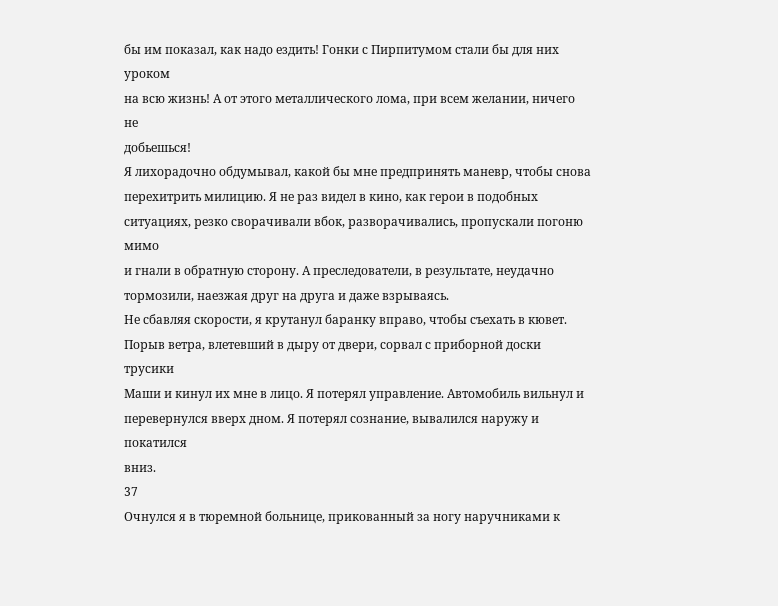бы им показал, как надо ездить! Гонки с Пирпитумом стали бы для них уроком
на всю жизнь! А от этого металлического лома, при всем желании, ничего не
добьешься!
Я лихорадочно обдумывал, какой бы мне предпринять маневр, чтобы снова
перехитрить милицию. Я не раз видел в кино, как герои в подобных
ситуациях, резко сворачивали вбок, разворачивались, пропускали погоню мимо
и гнали в обратную сторону. А преследователи, в результате, неудачно
тормозили, наезжая друг на друга и даже взрываясь.
Не сбавляя скорости, я крутанул баранку вправо, чтобы съехать в кювет.
Порыв ветра, влетевший в дыру от двери, сорвал с приборной доски трусики
Маши и кинул их мне в лицо. Я потерял управление. Автомобиль вильнул и
перевернулся вверх дном. Я потерял сознание, вывалился наружу и покатился
вниз.
37
Очнулся я в тюремной больнице, прикованный за ногу наручниками к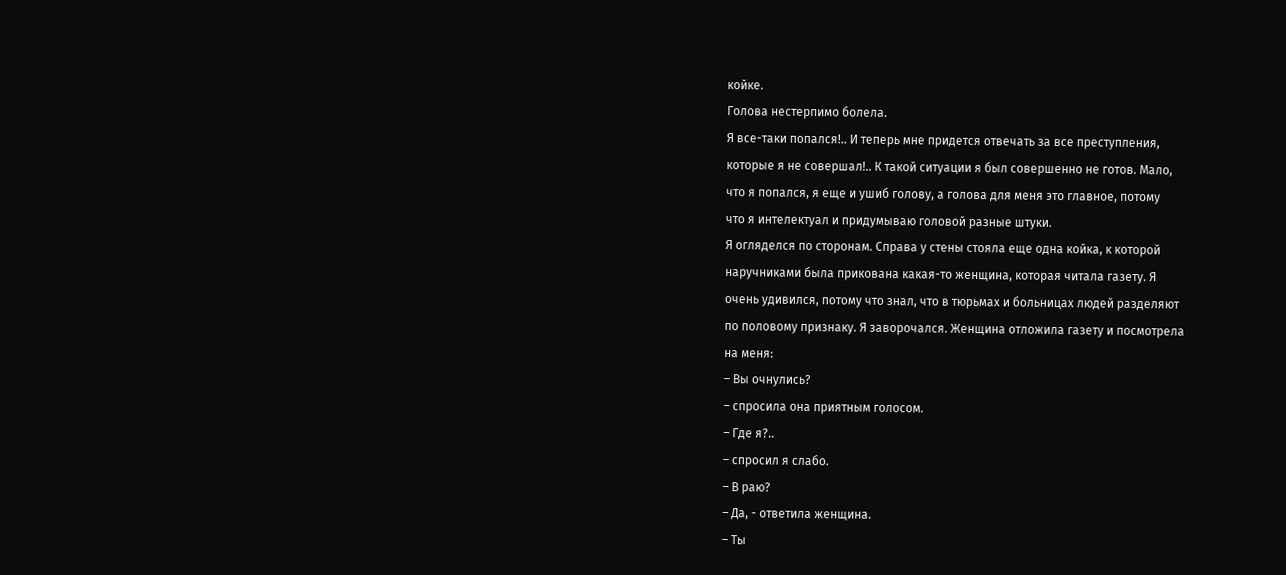койке.
Голова нестерпимо болела.
Я все-таки попался!.. И теперь мне придется отвечать за все преступления,
которые я не совершал!.. К такой ситуации я был совершенно не готов. Мало,
что я попался, я еще и ушиб голову, а голова для меня это главное, потому
что я интелектуал и придумываю головой разные штуки.
Я огляделся по сторонам. Справа у стены стояла еще одна койка, к которой
наручниками была прикована какая-то женщина, которая читала газету. Я
очень удивился, потому что знал, что в тюрьмах и больницах людей разделяют
по половому признаку. Я заворочался. Женщина отложила газету и посмотрела
на меня:
– Вы очнулись?
– спросила она приятным голосом.
– Где я?..
– спросил я слабо.
– В раю?
– Да, - ответила женщина.
– Ты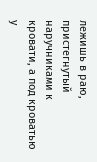лежишь в раю, пристегнутый наручниками к
кровати, а под кроватью у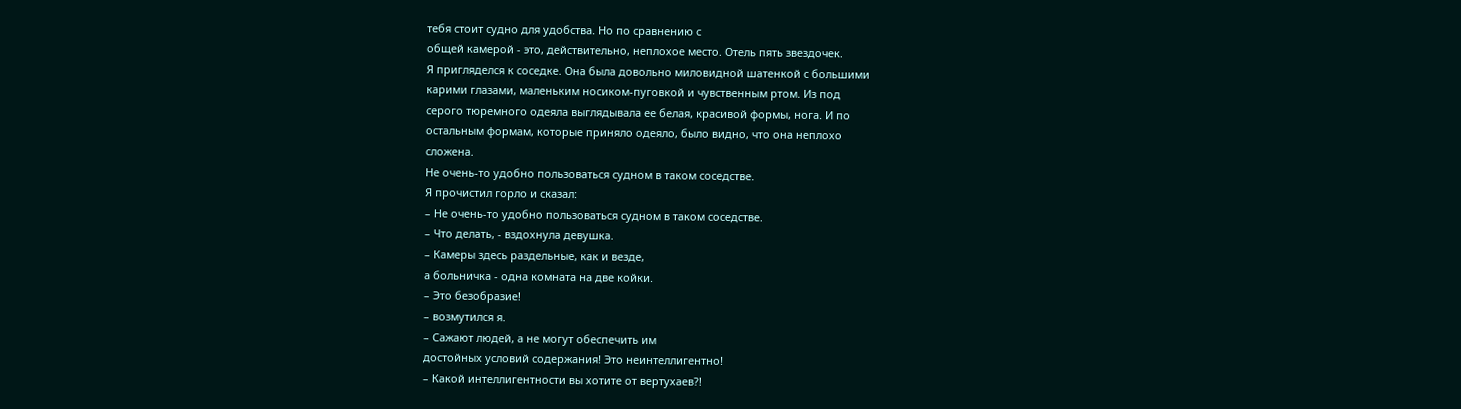тебя стоит судно для удобства. Но по сравнению с
общей камерой - это, действительно, неплохое место. Отель пять звездочек.
Я пригляделся к соседке. Она была довольно миловидной шатенкой с большими
карими глазами, маленьким носиком-пуговкой и чувственным ртом. Из под
серого тюремного одеяла выглядывала ее белая, красивой формы, нога. И по
остальным формам, которые приняло одеяло, было видно, что она неплохо
сложена.
Не очень-то удобно пользоваться судном в таком соседстве.
Я прочистил горло и сказал:
– Не очень-то удобно пользоваться судном в таком соседстве.
– Что делать, - вздохнула девушка.
– Камеры здесь раздельные, как и везде,
а больничка - одна комната на две койки.
– Это безобразие!
– возмутился я.
– Сажают людей, а не могут обеспечить им
достойных условий содержания! Это неинтеллигентно!
– Какой интеллигентности вы хотите от вертухаев?!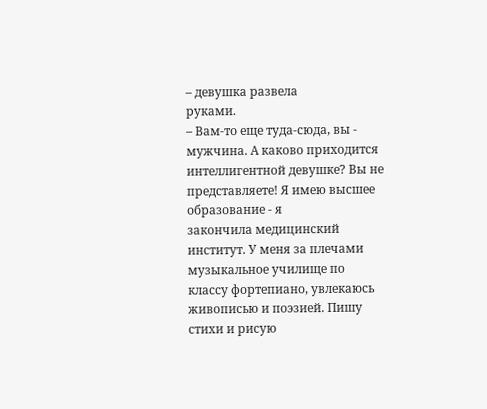– девушка развела
руками.
– Вам-то еще туда-сюда, вы - мужчина. А каково приходится
интеллигентной девушке? Вы не представляете! Я имею высшее образование - я
закончила медицинский институт. У меня за плечами музыкальное училище по
классу фортепиано, увлекаюсь живописью и поэзией. Пишу стихи и рисую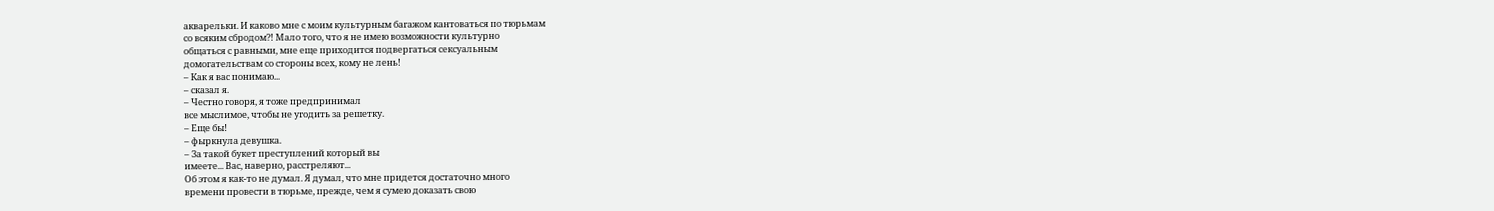акварельки. И каково мне с моим культурным багажом кантоваться по тюрьмам
со всяким сбродом?! Мало того, что я не имею возможности культурно
общаться с равными, мне еще приходится подвергаться сексуальным
домогательствам со стороны всех, кому не лень!
– Как я вас понимаю...
– сказал я.
– Честно говоря, я тоже предпринимал
все мыслимое, чтобы не угодить за решетку.
– Еще бы!
– фыркнула девушка.
– За такой букет преступлений который вы
имеете... Вас, наверно, расстреляют...
Об этом я как-то не думал. Я думал, что мне придется достаточно много
времени провести в тюрьме, прежде, чем я сумею доказать свою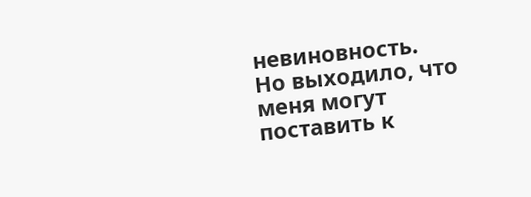невиновность.
Но выходило, что меня могут поставить к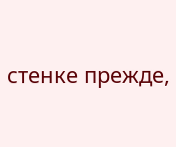стенке прежде,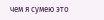чем я сумею это